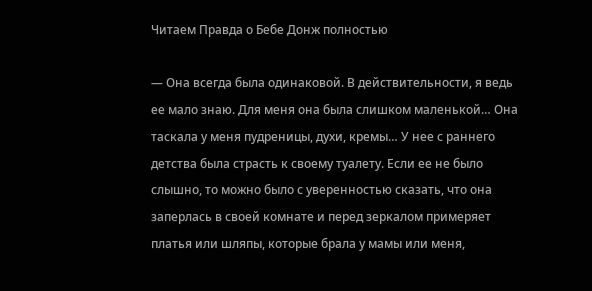Читаем Правда о Бебе Донж полностью

— Она всегда была одинаковой. В действительности, я ведь ее мало знаю. Для меня она была слишком маленькой… Она таскала у меня пудреницы, духи, кремы… У нее с раннего детства была страсть к своему туалету. Если ее не было слышно, то можно было с уверенностью сказать, что она заперлась в своей комнате и перед зеркалом примеряет платья или шляпы, которые брала у мамы или меня,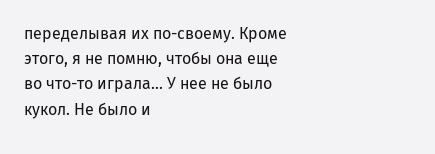переделывая их по-своему. Кроме этого, я не помню, чтобы она еще во что-то играла… У нее не было кукол. Не было и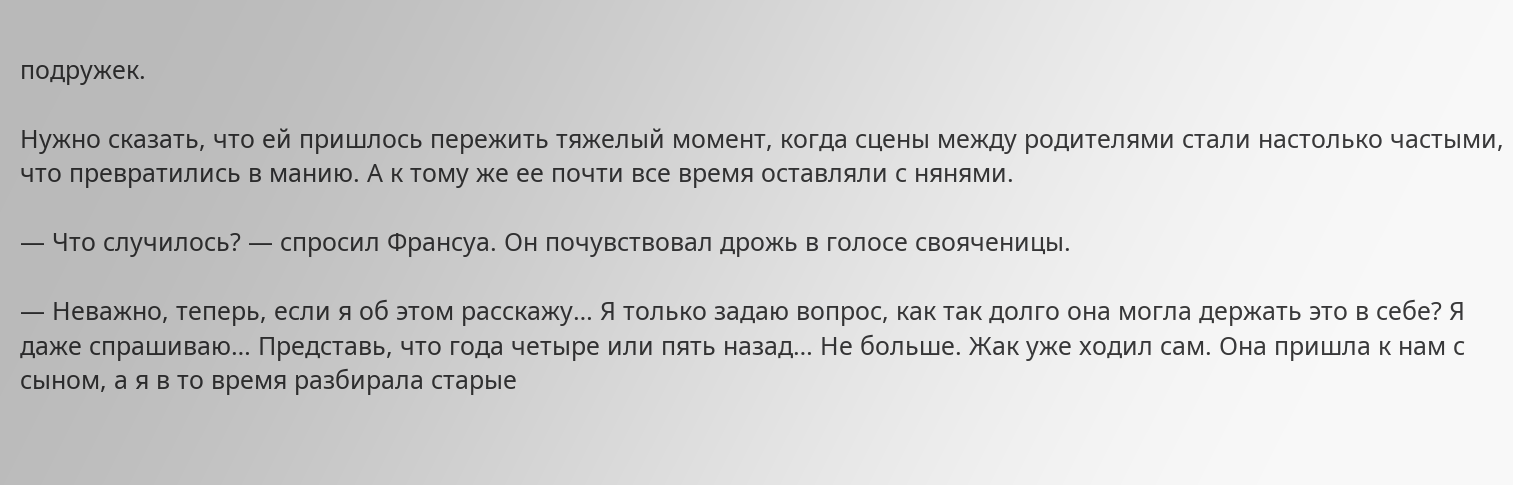подружек.

Нужно сказать, что ей пришлось пережить тяжелый момент, когда сцены между родителями стали настолько частыми, что превратились в манию. А к тому же ее почти все время оставляли с нянями.

— Что случилось? — спросил Франсуа. Он почувствовал дрожь в голосе свояченицы.

— Неважно, теперь, если я об этом расскажу… Я только задаю вопрос, как так долго она могла держать это в себе? Я даже спрашиваю… Представь, что года четыре или пять назад… Не больше. Жак уже ходил сам. Она пришла к нам с сыном, а я в то время разбирала старые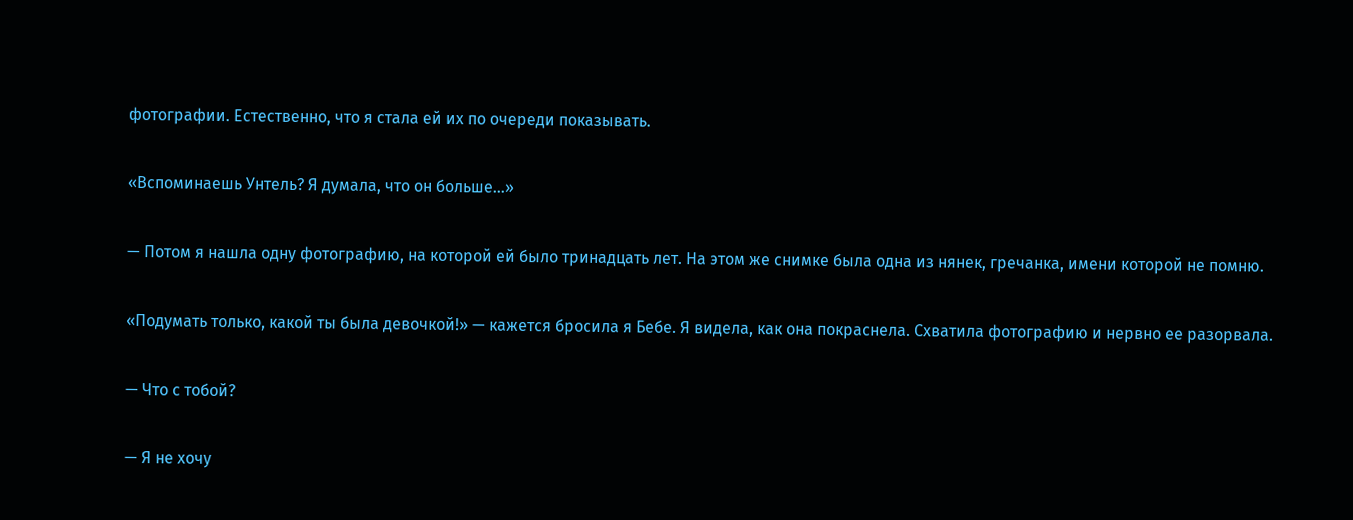фотографии. Естественно, что я стала ей их по очереди показывать.

«Вспоминаешь Унтель? Я думала, что он больше…»

— Потом я нашла одну фотографию, на которой ей было тринадцать лет. На этом же снимке была одна из нянек, гречанка, имени которой не помню.

«Подумать только, какой ты была девочкой!» — кажется бросила я Бебе. Я видела, как она покраснела. Схватила фотографию и нервно ее разорвала.

— Что с тобой?

— Я не хочу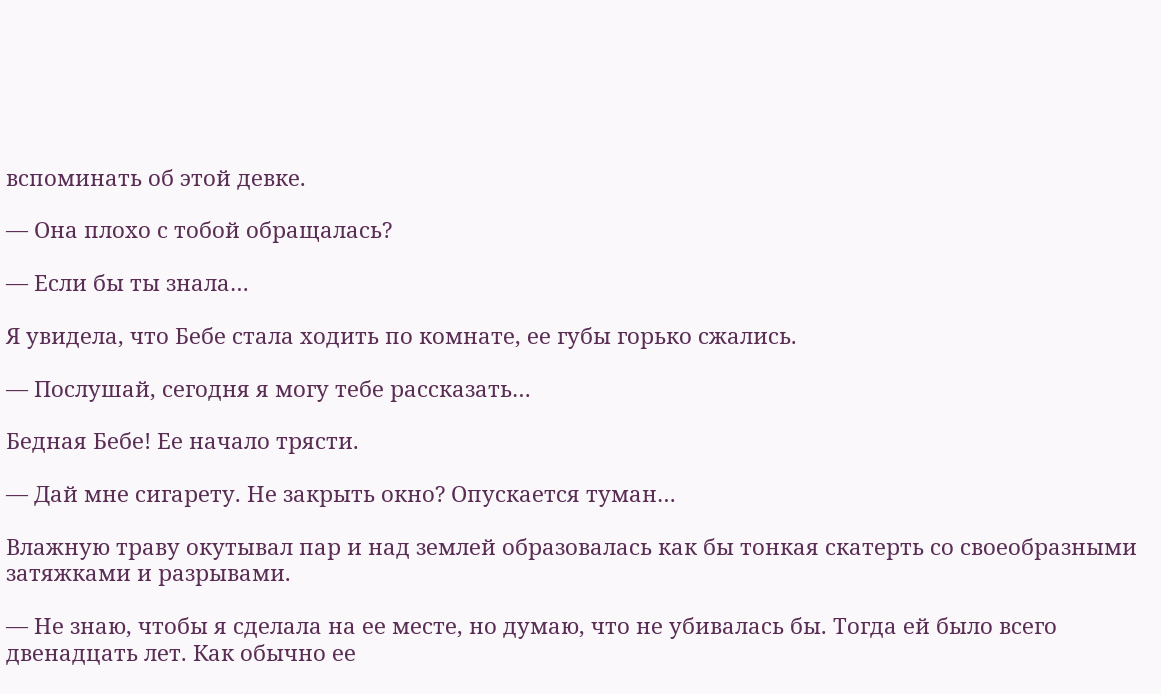вспоминать об этой девке.

— Она плохо с тобой обращалась?

— Если бы ты знала…

Я увидела, что Бебе стала ходить по комнате, ее губы горько сжались.

— Послушай, сегодня я могу тебе рассказать…

Бедная Бебе! Ее начало трясти.

— Дай мне сигарету. Не закрыть окно? Опускается туман…

Влажную траву окутывал пар и над землей образовалась как бы тонкая скатерть со своеобразными затяжками и разрывами.

— Не знаю, чтобы я сделала на ее месте, но думаю, что не убивалась бы. Тогда ей было всего двенадцать лет. Как обычно ее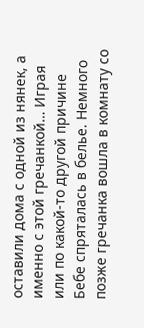оставили дома с одной из нянек, а именно с этой гречанкой… Играя или по какой-то другой причине Бебе спряталась в белье. Немного позже гречанка вошла в комнату со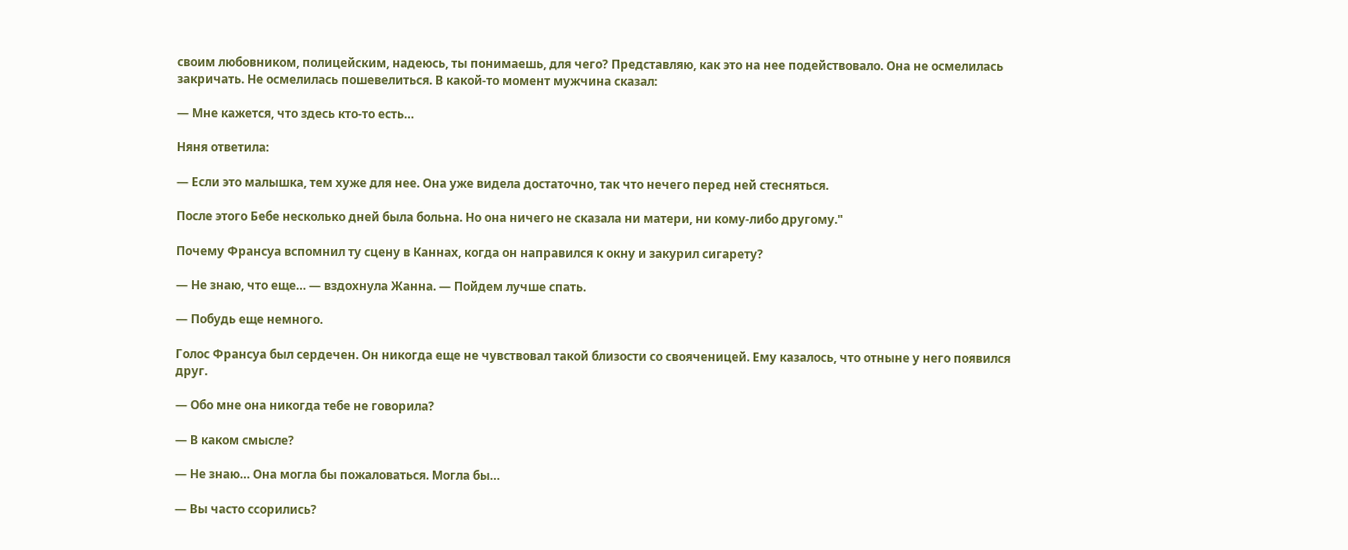своим любовником, полицейским, надеюсь, ты понимаешь, для чего? Представляю, как это на нее подействовало. Она не осмелилась закричать. Не осмелилась пошевелиться. В какой-то момент мужчина сказал:

— Мне кажется, что здесь кто-то есть…

Няня ответила:

— Если это малышка, тем хуже для нее. Она уже видела достаточно, так что нечего перед ней стесняться.

После этого Бебе несколько дней была больна. Но она ничего не сказала ни матери, ни кому-либо другому."

Почему Франсуа вспомнил ту сцену в Каннах, когда он направился к окну и закурил сигарету?

— Не знаю, что еще… — вздохнула Жанна. — Пойдем лучше спать.

— Побудь еще немного.

Голос Франсуа был сердечен. Он никогда еще не чувствовал такой близости со свояченицей. Ему казалось, что отныне у него появился друг.

— Обо мне она никогда тебе не говорила?

— В каком смысле?

— Не знаю… Она могла бы пожаловаться. Могла бы…

— Вы часто ссорились?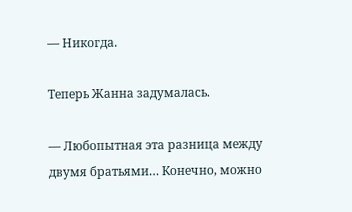— Никогда.

Теперь Жанна задумалась.

— Любопытная эта разница между двумя братьями… Конечно, можно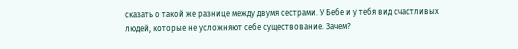сказать о такой же разнице между двумя сестрами. У Бебе и у тебя вид счастливых людей, которые не усложняют себе существование. Зачем?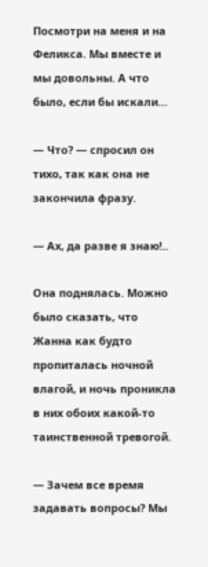Посмотри на меня и на Феликса. Мы вместе и мы довольны. А что было, если бы искали…

— Что? — спросил он тихо, так как она не закончила фразу.

— Ах, да разве я знаю!..

Она поднялась. Можно было сказать, что Жанна как будто пропиталась ночной влагой, и ночь проникла в них обоих какой-то таинственной тревогой.

— Зачем все время задавать вопросы? Мы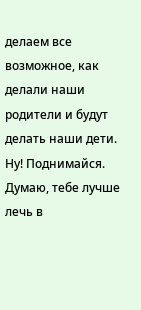делаем все возможное, как делали наши родители и будут делать наши дети. Ну! Поднимайся. Думаю, тебе лучше лечь в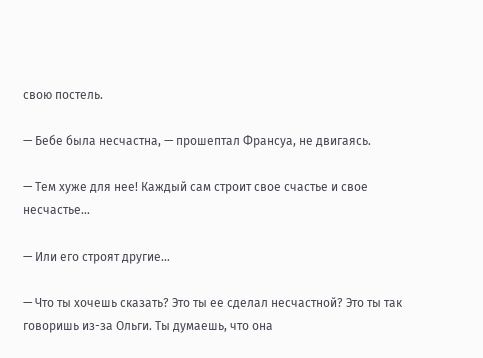свою постель.

— Бебе была несчастна, — прошептал Франсуа, не двигаясь.

— Тем хуже для нее! Каждый сам строит свое счастье и свое несчастье…

— Или его строят другие…

— Что ты хочешь сказать? Это ты ее сделал несчастной? Это ты так говоришь из-за Ольги. Ты думаешь, что она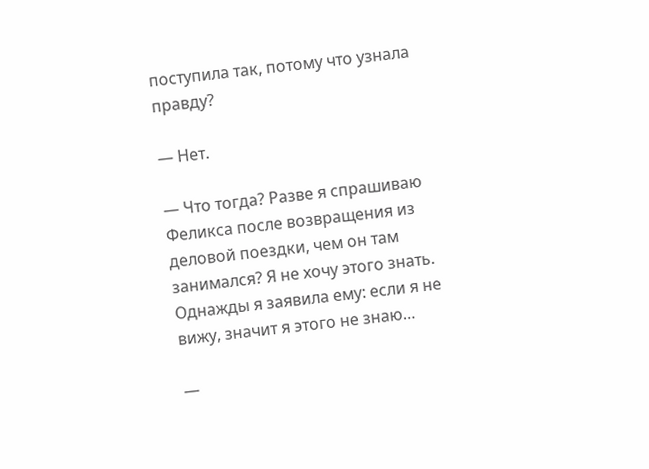поступила так, потому что узнала правду?

— Нет.

— Что тогда? Разве я спрашиваю Феликса после возвращения из деловой поездки, чем он там занимался? Я не хочу этого знать. Однажды я заявила ему: если я не вижу, значит я этого не знаю…

—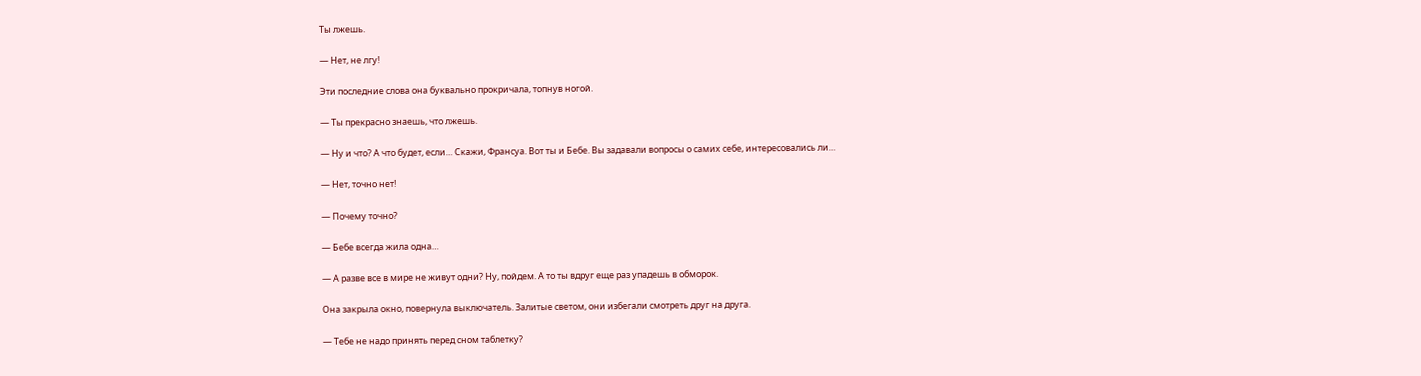Ты лжешь.

— Нет, не лгу!

Эти последние слова она буквально прокричала, топнув ногой.

— Ты прекрасно знаешь, что лжешь.

— Ну и что? А что будет, если… Скажи, Франсуа. Вот ты и Бебе. Вы задавали вопросы о самих себе, интересовались ли…

— Нет, точно нет!

— Почему точно?

— Бебе всегда жила одна…

— А разве все в мире не живут одни? Ну, пойдем. А то ты вдруг еще раз упадешь в обморок.

Она закрыла окно, повернула выключатель. Залитые светом, они избегали смотреть друг на друга.

— Тебе не надо принять перед сном таблетку?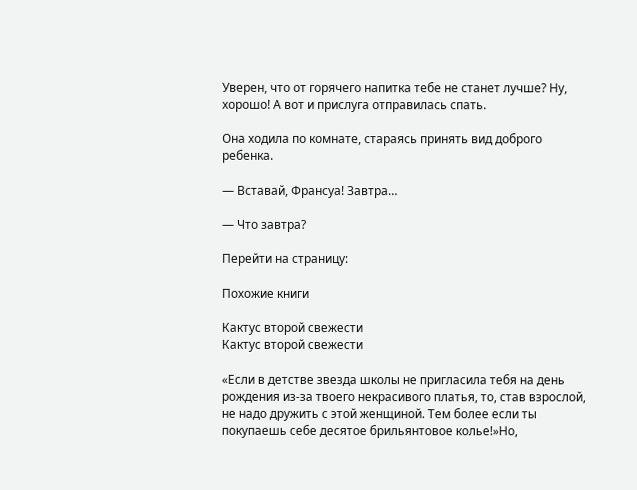Уверен, что от горячего напитка тебе не станет лучше? Ну, хорошо! А вот и прислуга отправилась спать.

Она ходила по комнате, стараясь принять вид доброго ребенка.

— Вставай, Франсуа! Завтра…

— Что завтра?

Перейти на страницу:

Похожие книги

Кактус второй свежести
Кактус второй свежести

«Если в детстве звезда школы не пригласила тебя на день рождения из-за твоего некрасивого платья, то, став взрослой, не надо дружить с этой женщиной. Тем более если ты покупаешь себе десятое брильянтовое колье!»Но,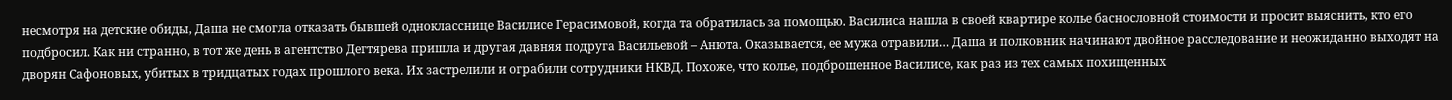несмотря на детские обиды, Даша не смогла отказать бывшей однокласснице Василисе Герасимовой, когда та обратилась за помощью. Василиса нашла в своей квартире колье баснословной стоимости и просит выяснить, кто его подбросил. Как ни странно, в тот же день в агентство Дегтярева пришла и другая давняя подруга Васильевой – Анюта. Оказывается, ее мужа отравили… Даша и полковник начинают двойное расследование и неожиданно выходят на дворян Сафоновых, убитых в тридцатых годах прошлого века. Их застрелили и ограбили сотрудники НКВД. Похоже, что колье, подброшенное Василисе, как раз из тех самых похищенных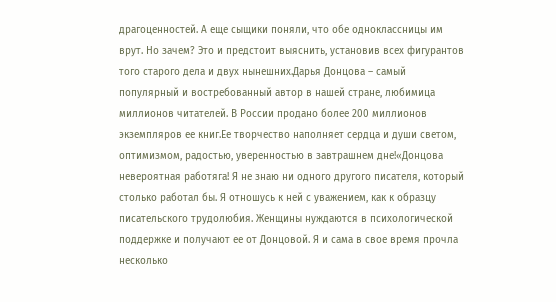драгоценностей. А еще сыщики поняли, что обе одноклассницы им врут. Но зачем? Это и предстоит выяснить, установив всех фигурантов того старого дела и двух нынешних.Дарья Донцова – самый популярный и востребованный автор в нашей стране, любимица миллионов читателей. В России продано более 200 миллионов экземпляров ее книг.Ее творчество наполняет сердца и души светом, оптимизмом, радостью, уверенностью в завтрашнем дне!«Донцова невероятная работяга! Я не знаю ни одного другого писателя, который столько работал бы. Я отношусь к ней с уважением, как к образцу писательского трудолюбия. Женщины нуждаются в психологической поддержке и получают ее от Донцовой. Я и сама в свое время прочла несколько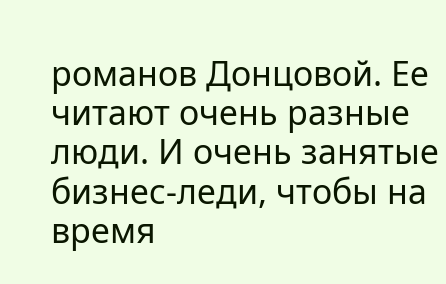романов Донцовой. Ее читают очень разные люди. И очень занятые бизнес-леди, чтобы на время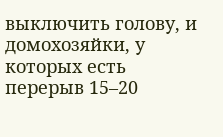выключить голову, и домохозяйки, у которых есть перерыв 15–20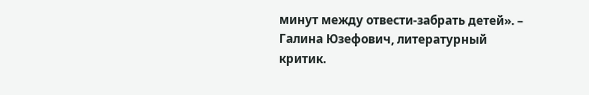минут между отвести-забрать детей». – Галина Юзефович, литературный критик.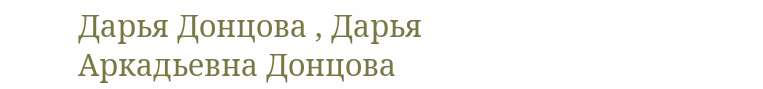Дарья Донцова , Дарья Аркадьевна Донцова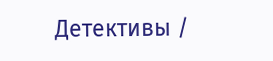Детективы /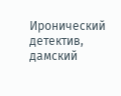Иронический детектив, дамский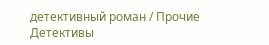детективный роман / Прочие Детективы